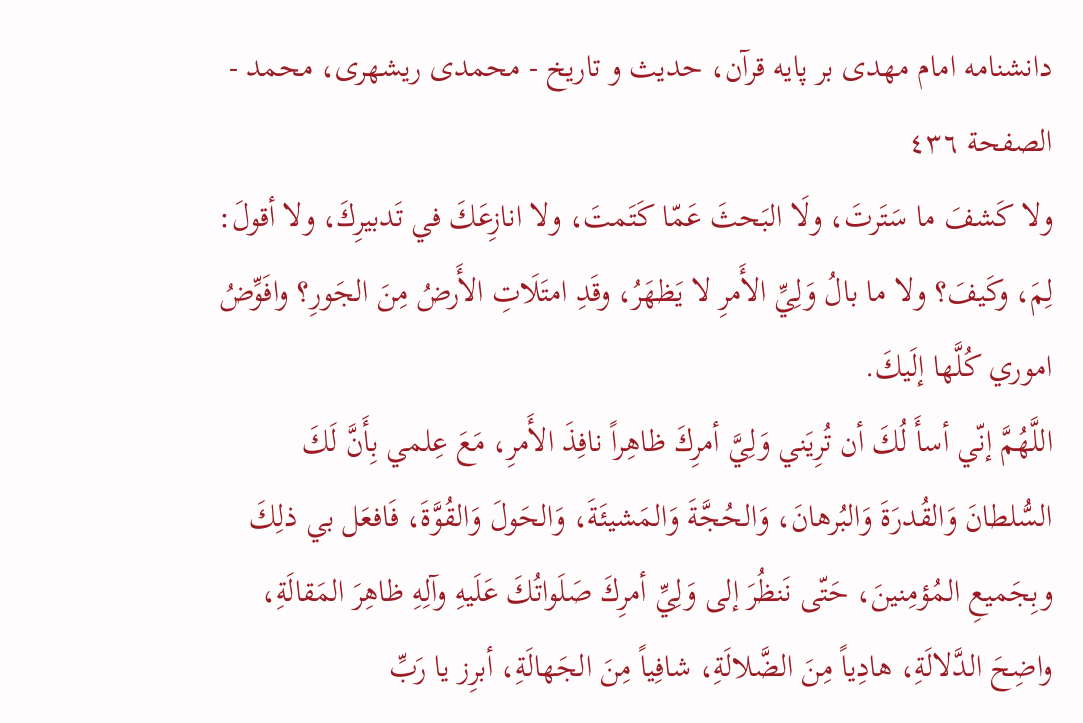دانشنامه امام مهدى بر پايه قرآن، حديث و تاريخ - محمدی ریشهری، محمد - الصفحة ٤٣٦
ولا كَشفَ ما سَتَرتَ، ولَا البَحثَ عَمّا كَتَمتَ، ولا انازِعَكَ في تَدبيرِكَ، ولا أقولَ: لِمَ، وكَيفَ؟ ولا ما بالُ وَلِيِّ الأَمرِ لا يَظهَرُ، وقَدِ امتَلَاتِ الأَرضُ مِنَ الجَورِ؟ وافَوِّضُ اموري كُلَّها إلَيكَ.
اللَّهُمَّ إنّي أسأَ لُكَ أن تُرِيَني وَلِيَّ أمرِكَ ظاهِراً نافِذَ الأَمرِ، مَعَ عِلمي بِأَنَّ لَكَ السُّلطانَ وَالقُدرَةَ وَالبُرهانَ، وَالحُجَّةَ وَالمَشيئَةَ، وَالحَولَ وَالقُوَّةَ، فَافعَل بي ذلِكَ وبِجَميعِ المُؤمِنينَ، حَتّى نَنظُرَ إلى وَلِيِّ أمرِكَ صَلَواتُكَ عَلَيهِ وآلِهِ ظاهِرَ المَقالَةِ، واضِحَ الدَّلالَةِ، هادِياً مِنَ الضَّلالَةِ، شافِياً مِنَ الجَهالَةِ، أبرِز يا رَبِّ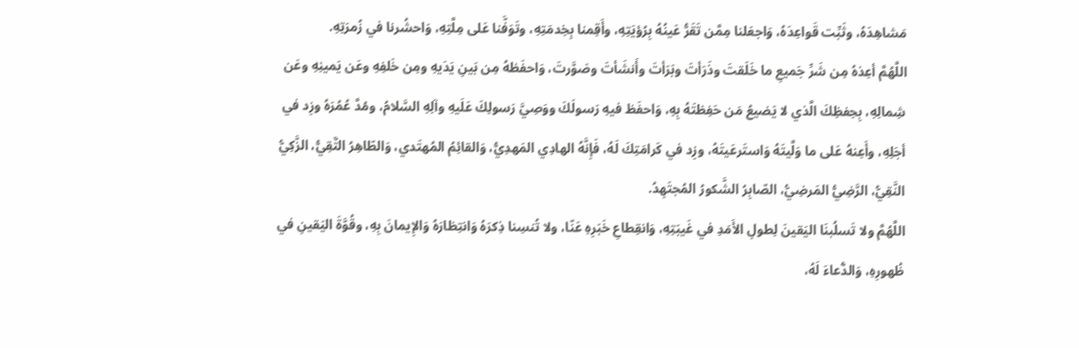مَشاهِدَهُ، وثَبِّت قَواعِدَهُ، وَاجعَلنا مِمَّن تَقَرُّ عَينُهُ بِرُؤيَتِهِ، وأَقِمنا بِخِدمَتِهِ، وتَوَفَّنا عَلى مِلَّتِهِ، وَاحشُرنا في زُمرَتِهِ.
اللَّهُمَّ أعِذهُ مِن شَرِّ جَميعِ ما خَلَقتَ وذَرَأتَ وبَرَأتَ وأَنشَأتَ وصَوَّرتَ، وَاحفَظهُ مِن بَينِ يَدَيهِ ومِن خَلفِهِ وعَن يَمينِهِ وعَن شِمالِهِ، بِحِفظِكَ الَّذي لا يَضيعُ مَن حَفِظتَهُ بِهِ، وَاحفَظ فيهِ رَسولَكَ ووَصِيَّ رَسولِكَ عَلَيهِ وآلِهِ السَّلامُ، ومُدَّ عُمُرَهُ وزِد في أجَلِهِ، وأَعِنهُ عَلى ما وَلَّيتَهُ وَاستَرعَيتَهُ، وزِد في كَرامَتِكَ لَهُ، فَإِنَّهُ الهادِي المَهدِيُّ، وَالقائِمُ المُهتَدي، وَالطّاهِرُ التَّقِيُّ، الزَّكِيُّ النَّقِيُّ، الرَّضِيُّ المَرضِيُّ، الصّابِرُ الشَّكورُ المُجتَهِدُ.
اللَّهُمَّ ولا تَسلُبنَا اليَقينَ لِطولِ الأَمَدِ في غَيبَتِهِ، وَانقِطاعِ خَبَرِهِ عَنّا، ولا تُنسِنا ذِكرَهُ وَانتِظارَهُ وَالإِيمانَ بِهِ، وقُوَّةَ اليَقينِ في ظُهورِهِ، وَالدُّعاءَ لَهُ،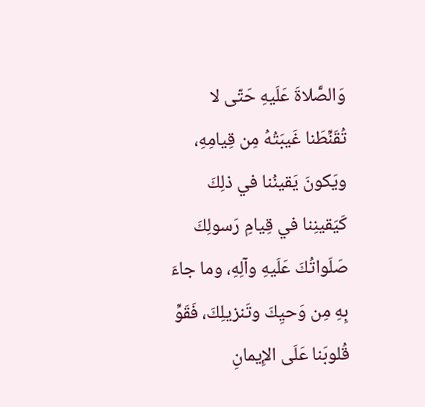وَالصَّلاةَ عَلَيهِ حَتّى لا تُقَنِّطَنا غَيبَتُهُ مِن قِيامِهِ، ويَكونَ يَقينُنا في ذلِكَ كَيَقينِنا في قِيامِ رَسولِكَ صَلَواتُكَ عَلَيهِ وآلِهِ، وما جاءَ بِهِ مِن وَحيِكَ وتَنزيلِكَ، فَقَوِّ قُلوبَنا عَلَى الإِيمانِ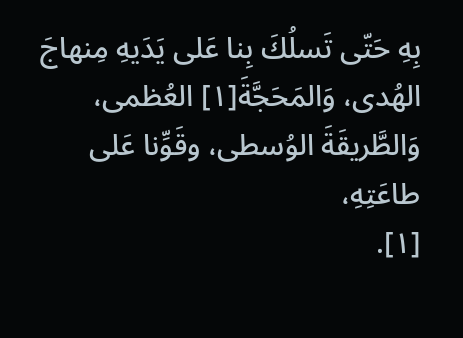بِهِ حَتّى تَسلُكَ بِنا عَلى يَدَيهِ مِنهاجَ الهُدى، وَالمَحَجَّةَ[١] العُظمى، وَالطَّريقَةَ الوُسطى، وقَوِّنا عَلى طاعَتِهِ،
[١].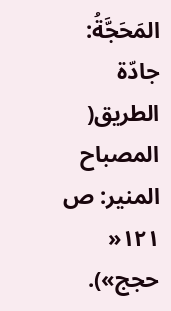المَحَجَّةُ: جادّة الطريق( المصباح المنير: ص ١٢١« حجج»).